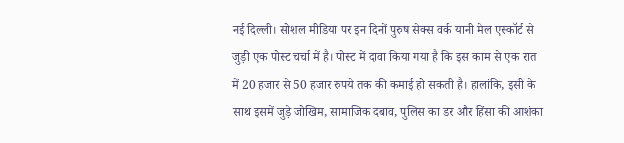नई दिल्ली। सोशल मीडिया पर इन दिनों पुरुष सेक्स वर्क यानी मेल एस्कॉर्ट से जुड़ी एक पोस्ट चर्चा में है। पोस्ट में दावा किया गया है कि इस काम से एक रात में 20 हजार से 50 हजार रुपये तक की कमाई हो सकती है। हालांकि, इसी के साथ इसमें जुड़े जोखिम, सामाजिक दबाव, पुलिस का डर और हिंसा की आशंका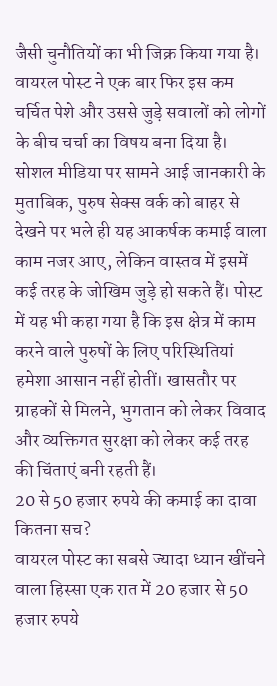जैसी चुनौतियों का भी जिक्र किया गया है। वायरल पोस्ट ने एक बार फिर इस कम चर्चित पेशे और उससे जुड़े सवालों को लोगों के बीच चर्चा का विषय बना दिया है।
सोशल मीडिया पर सामने आई जानकारी के मुताबिक, पुरुष सेक्स वर्क को बाहर से देखने पर भले ही यह आकर्षक कमाई वाला काम नजर आए, लेकिन वास्तव में इसमें कई तरह के जोखिम जुड़े हो सकते हैं। पोस्ट में यह भी कहा गया है कि इस क्षेत्र में काम करने वाले पुरुषों के लिए परिस्थितियां हमेशा आसान नहीं होतीं। खासतौर पर ग्राहकों से मिलने, भुगतान को लेकर विवाद और व्यक्तिगत सुरक्षा को लेकर कई तरह की चिंताएं बनी रहती हैं।
20 से 50 हजार रुपये की कमाई का दावा कितना सच?
वायरल पोस्ट का सबसे ज्यादा ध्यान खींचने वाला हिस्सा एक रात में 20 हजार से 50 हजार रुपये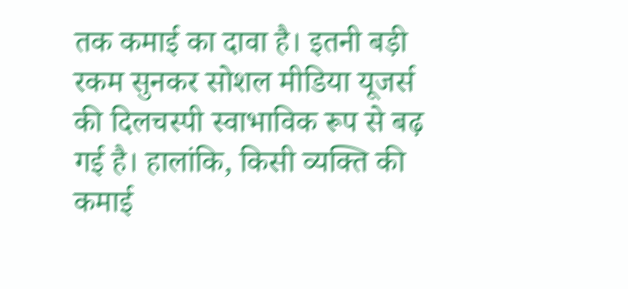तक कमाई का दावा है। इतनी बड़ी रकम सुनकर सोशल मीडिया यूजर्स की दिलचस्पी स्वाभाविक रूप से बढ़ गई है। हालांकि, किसी व्यक्ति की कमाई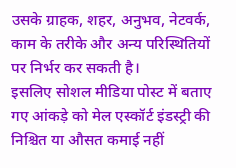उसके ग्राहक, शहर, अनुभव, नेटवर्क, काम के तरीके और अन्य परिस्थितियों पर निर्भर कर सकती है।
इसलिए सोशल मीडिया पोस्ट में बताए गए आंकड़े को मेल एस्कॉर्ट इंडस्ट्री की निश्चित या औसत कमाई नहीं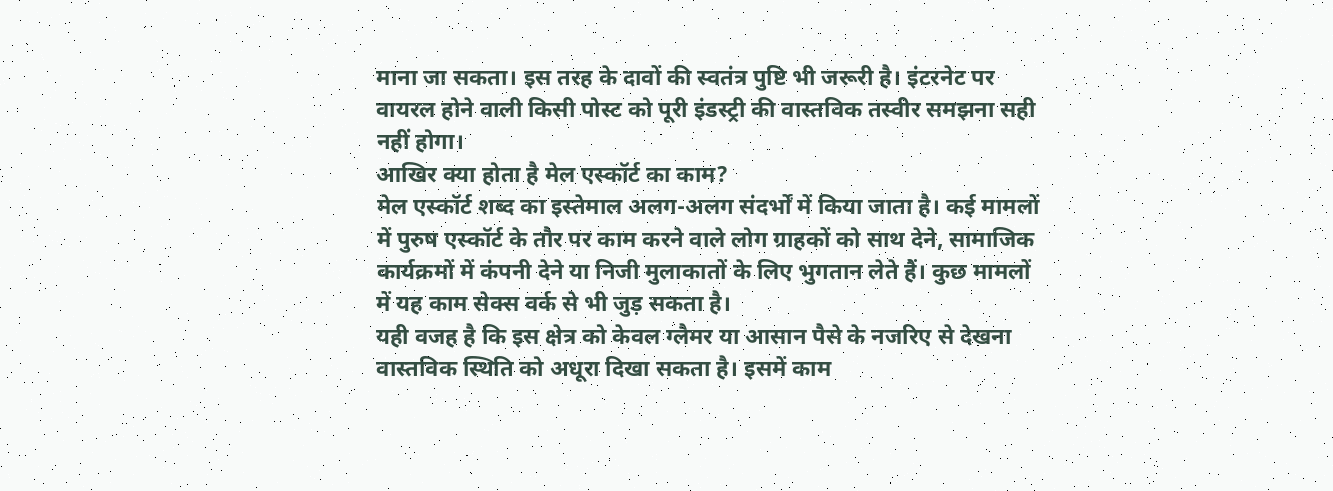माना जा सकता। इस तरह के दावों की स्वतंत्र पुष्टि भी जरूरी है। इंटरनेट पर वायरल होने वाली किसी पोस्ट को पूरी इंडस्ट्री की वास्तविक तस्वीर समझना सही नहीं होगा।
आखिर क्या होता है मेल एस्कॉर्ट का काम?
मेल एस्कॉर्ट शब्द का इस्तेमाल अलग-अलग संदर्भों में किया जाता है। कई मामलों में पुरुष एस्कॉर्ट के तौर पर काम करने वाले लोग ग्राहकों को साथ देने, सामाजिक कार्यक्रमों में कंपनी देने या निजी मुलाकातों के लिए भुगतान लेते हैं। कुछ मामलों में यह काम सेक्स वर्क से भी जुड़ सकता है।
यही वजह है कि इस क्षेत्र को केवल ग्लैमर या आसान पैसे के नजरिए से देखना वास्तविक स्थिति को अधूरा दिखा सकता है। इसमें काम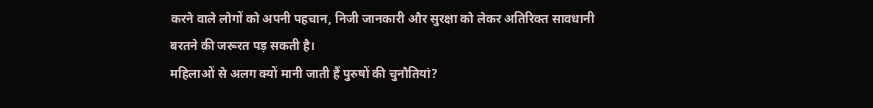करने वाले लोगों को अपनी पहचान, निजी जानकारी और सुरक्षा को लेकर अतिरिक्त सावधानी बरतने की जरूरत पड़ सकती है।
महिलाओं से अलग क्यों मानी जाती हैं पुरुषों की चुनौतियां?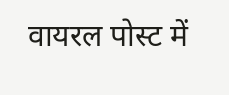वायरल पोस्ट में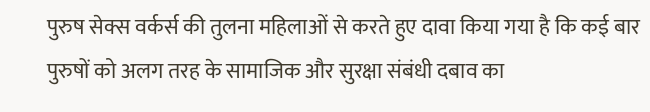पुरुष सेक्स वर्कर्स की तुलना महिलाओं से करते हुए दावा किया गया है कि कई बार पुरुषों को अलग तरह के सामाजिक और सुरक्षा संबंधी दबाव का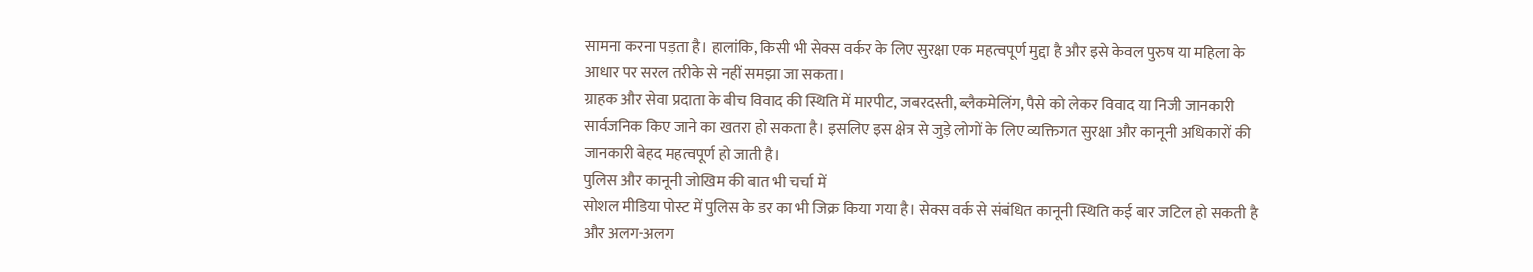सामना करना पड़ता है। हालांकि, किसी भी सेक्स वर्कर के लिए सुरक्षा एक महत्वपूर्ण मुद्दा है और इसे केवल पुरुष या महिला के आधार पर सरल तरीके से नहीं समझा जा सकता।
ग्राहक और सेवा प्रदाता के बीच विवाद की स्थिति में मारपीट, जबरदस्ती, ब्लैकमेलिंग, पैसे को लेकर विवाद या निजी जानकारी सार्वजनिक किए जाने का खतरा हो सकता है। इसलिए इस क्षेत्र से जुड़े लोगों के लिए व्यक्तिगत सुरक्षा और कानूनी अधिकारों की जानकारी बेहद महत्वपूर्ण हो जाती है।
पुलिस और कानूनी जोखिम की बात भी चर्चा में
सोशल मीडिया पोस्ट में पुलिस के डर का भी जिक्र किया गया है। सेक्स वर्क से संबंधित कानूनी स्थिति कई बार जटिल हो सकती है और अलग-अलग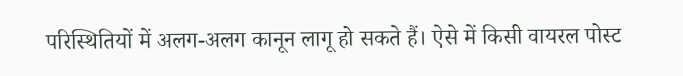परिस्थितियों में अलग-अलग कानून लागू हो सकते हैं। ऐसे में किसी वायरल पोस्ट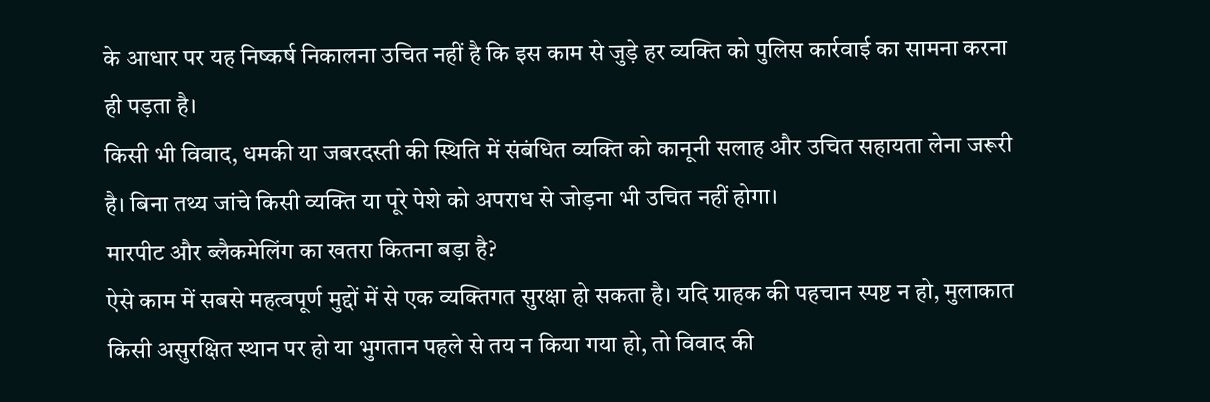के आधार पर यह निष्कर्ष निकालना उचित नहीं है कि इस काम से जुड़े हर व्यक्ति को पुलिस कार्रवाई का सामना करना ही पड़ता है।
किसी भी विवाद, धमकी या जबरदस्ती की स्थिति में संबंधित व्यक्ति को कानूनी सलाह और उचित सहायता लेना जरूरी है। बिना तथ्य जांचे किसी व्यक्ति या पूरे पेशे को अपराध से जोड़ना भी उचित नहीं होगा।
मारपीट और ब्लैकमेलिंग का खतरा कितना बड़ा है?
ऐसे काम में सबसे महत्वपूर्ण मुद्दों में से एक व्यक्तिगत सुरक्षा हो सकता है। यदि ग्राहक की पहचान स्पष्ट न हो, मुलाकात किसी असुरक्षित स्थान पर हो या भुगतान पहले से तय न किया गया हो, तो विवाद की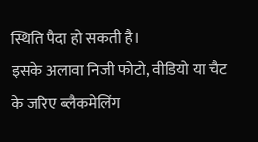स्थिति पैदा हो सकती है।
इसके अलावा निजी फोटो, वीडियो या चैट के जरिए ब्लैकमेलिंग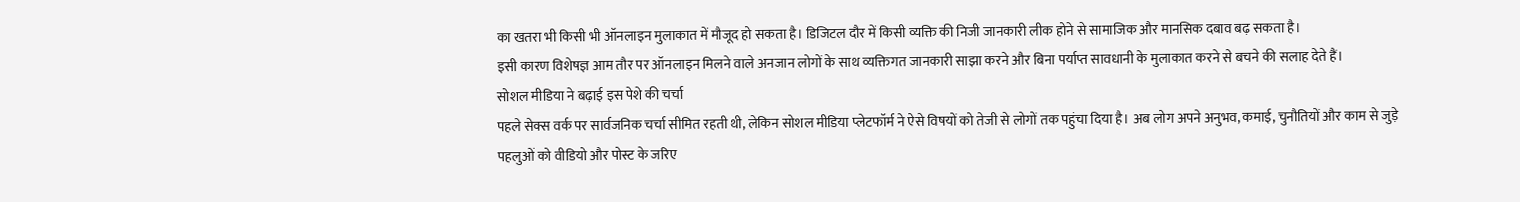का खतरा भी किसी भी ऑनलाइन मुलाकात में मौजूद हो सकता है। डिजिटल दौर में किसी व्यक्ति की निजी जानकारी लीक होने से सामाजिक और मानसिक दबाव बढ़ सकता है।
इसी कारण विशेषज्ञ आम तौर पर ऑनलाइन मिलने वाले अनजान लोगों के साथ व्यक्तिगत जानकारी साझा करने और बिना पर्याप्त सावधानी के मुलाकात करने से बचने की सलाह देते हैं।
सोशल मीडिया ने बढ़ाई इस पेशे की चर्चा
पहले सेक्स वर्क पर सार्वजनिक चर्चा सीमित रहती थी, लेकिन सोशल मीडिया प्लेटफॉर्म ने ऐसे विषयों को तेजी से लोगों तक पहुंचा दिया है। अब लोग अपने अनुभव, कमाई, चुनौतियों और काम से जुड़े पहलुओं को वीडियो और पोस्ट के जरिए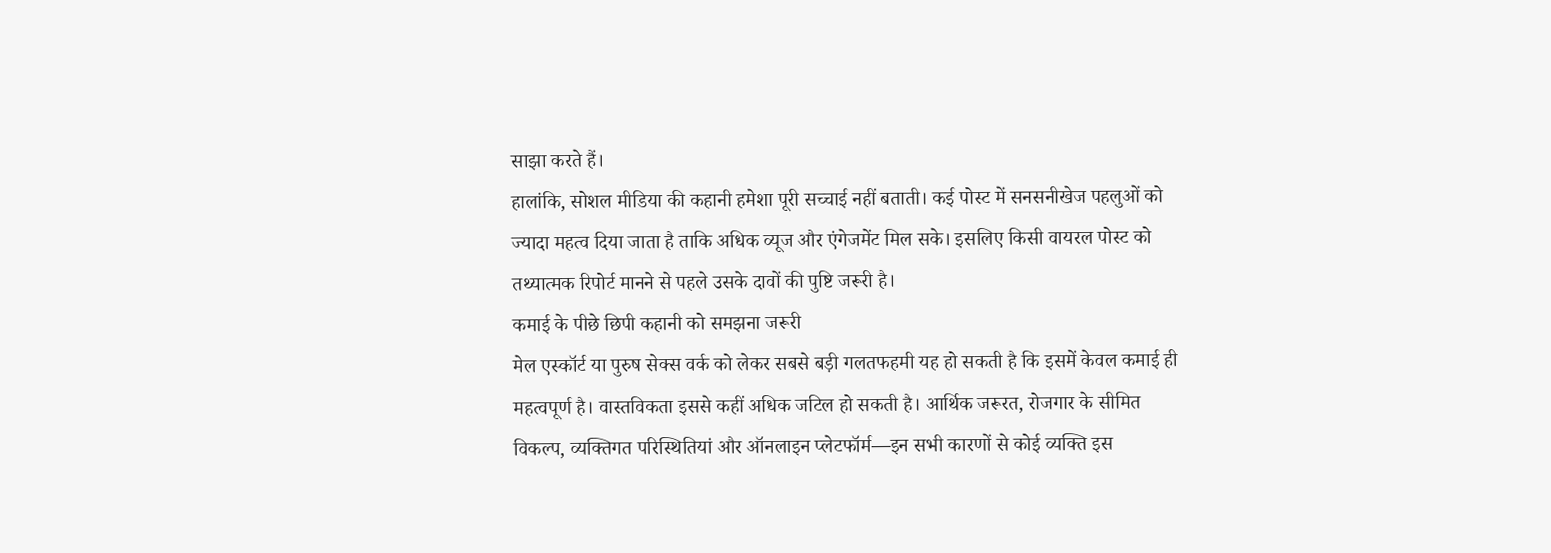साझा करते हैं।
हालांकि, सोशल मीडिया की कहानी हमेशा पूरी सच्चाई नहीं बताती। कई पोस्ट में सनसनीखेज पहलुओं को ज्यादा महत्व दिया जाता है ताकि अधिक व्यूज और एंगेजमेंट मिल सके। इसलिए किसी वायरल पोस्ट को तथ्यात्मक रिपोर्ट मानने से पहले उसके दावों की पुष्टि जरूरी है।
कमाई के पीछे छिपी कहानी को समझना जरूरी
मेल एस्कॉर्ट या पुरुष सेक्स वर्क को लेकर सबसे बड़ी गलतफहमी यह हो सकती है कि इसमें केवल कमाई ही महत्वपूर्ण है। वास्तविकता इससे कहीं अधिक जटिल हो सकती है। आर्थिक जरूरत, रोजगार के सीमित विकल्प, व्यक्तिगत परिस्थितियां और ऑनलाइन प्लेटफॉर्म—इन सभी कारणों से कोई व्यक्ति इस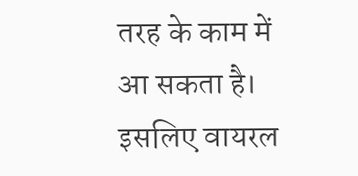तरह के काम में आ सकता है।
इसलिए वायरल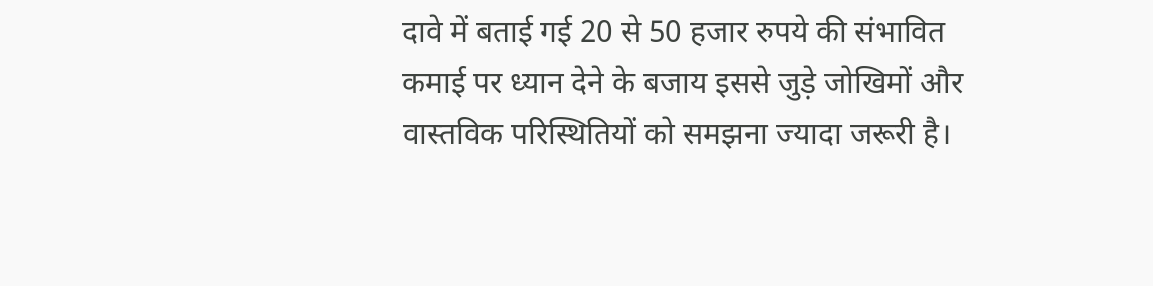दावे में बताई गई 20 से 50 हजार रुपये की संभावित कमाई पर ध्यान देने के बजाय इससे जुड़े जोखिमों और वास्तविक परिस्थितियों को समझना ज्यादा जरूरी है।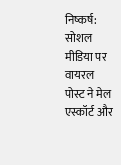निष्कर्ष: सोशल मीडिया पर वायरल पोस्ट ने मेल एस्कॉर्ट और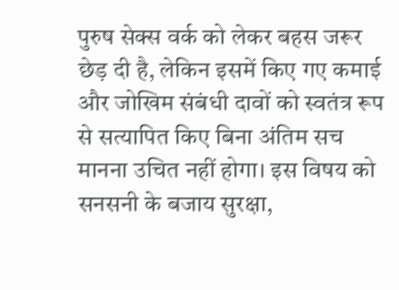पुरुष सेक्स वर्क को लेकर बहस जरूर छेड़ दी है, लेकिन इसमें किए गए कमाई और जोखिम संबंधी दावों को स्वतंत्र रूप से सत्यापित किए बिना अंतिम सच मानना उचित नहीं होगा। इस विषय को सनसनी के बजाय सुरक्षा,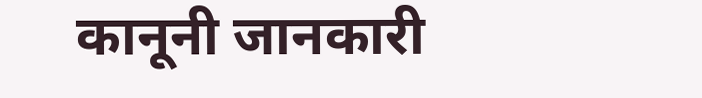कानूनी जानकारी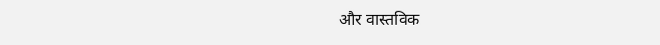और वास्तविक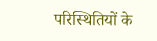परिस्थितियों के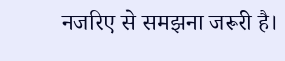नजरिए से समझना जरूरी है।